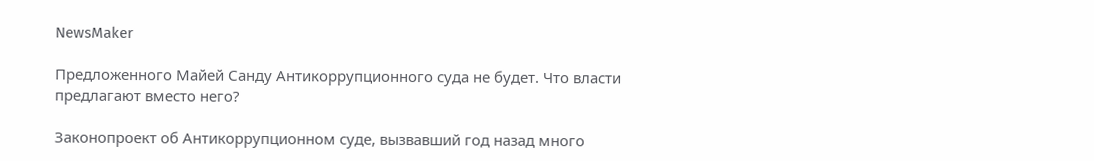NewsMaker

Предложенного Майей Санду Антикоррупционного суда не будет. Что власти предлагают вместо него?

Законопроект об Антикоррупционном суде, вызвавший год назад много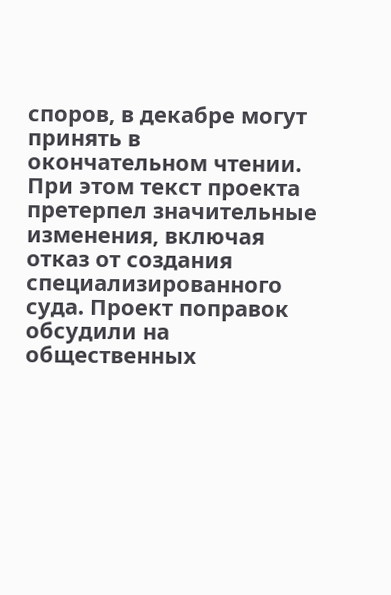споров, в декабре могут принять в окончательном чтении. При этом текст проекта претерпел значительные изменения, включая отказ от создания специализированного суда. Проект поправок обсудили на общественных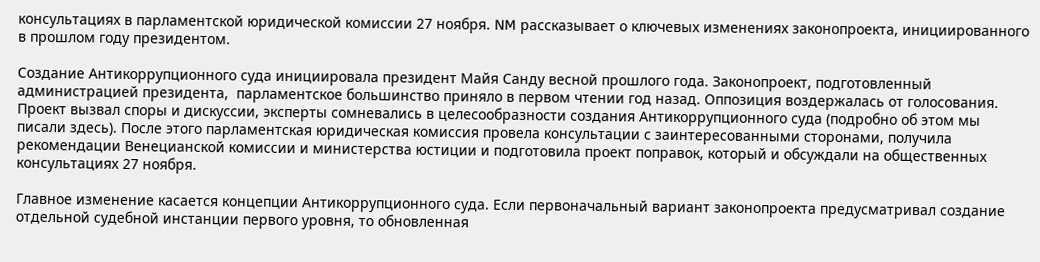консультациях в парламентской юридической комиссии 27 ноября. NM рассказывает о ключевых изменениях законопроекта, инициированного в прошлом году президентом.

Создание Антикоррупционного суда инициировала президент Майя Санду весной прошлого года. Законопроект, подготовленный администрацией президента,  парламентское большинство приняло в первом чтении год назад. Оппозиция воздержалась от голосования. Проект вызвал споры и дискуссии, эксперты сомневались в целесообразности создания Антикоррупционного суда (подробно об этом мы писали здесь). После этого парламентская юридическая комиссия провела консультации с заинтересованными сторонами, получила рекомендации Венецианской комиссии и министерства юстиции и подготовила проект поправок, который и обсуждали на общественных консультациях 27 ноября.

Главное изменение касается концепции Антикоррупционного суда. Если первоначальный вариант законопроекта предусматривал создание отдельной судебной инстанции первого уровня, то обновленная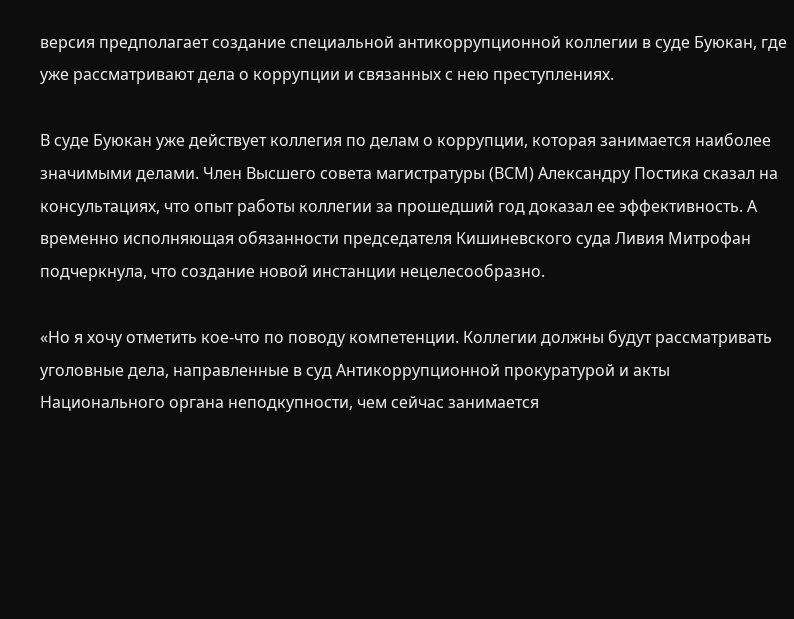версия предполагает создание специальной антикоррупционной коллегии в суде Буюкан, где уже рассматривают дела о коррупции и связанных с нею преступлениях.

В суде Буюкан уже действует коллегия по делам о коррупции, которая занимается наиболее значимыми делами. Член Высшего совета магистратуры (ВСМ) Александру Постика сказал на консультациях, что опыт работы коллегии за прошедший год доказал ее эффективность. А временно исполняющая обязанности председателя Кишиневского суда Ливия Митрофан подчеркнула, что создание новой инстанции нецелесообразно.

«Но я хочу отметить кое-что по поводу компетенции. Коллегии должны будут рассматривать уголовные дела, направленные в суд Антикоррупционной прокуратурой и акты Национального органа неподкупности, чем сейчас занимается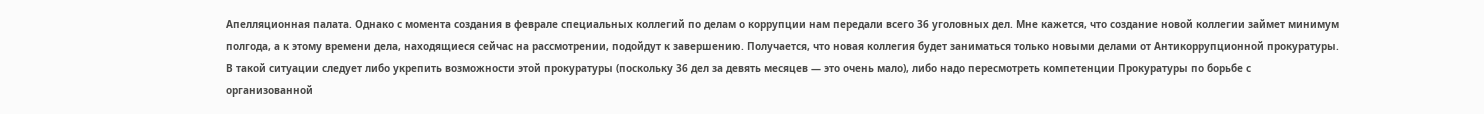Апелляционная палата. Однако с момента создания в феврале специальных коллегий по делам о коррупции нам передали всего 36 уголовных дел. Мне кажется, что создание новой коллегии займет минимум полгода, а к этому времени дела, находящиеся сейчас на рассмотрении, подойдут к завершению. Получается, что новая коллегия будет заниматься только новыми делами от Антикоррупционной прокуратуры. В такой ситуации следует либо укрепить возможности этой прокуратуры (поскольку 36 дел за девять месяцев — это очень мало), либо надо пересмотреть компетенции Прокуратуры по борьбе с организованной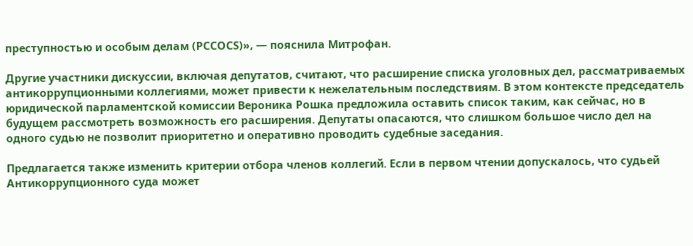преступностью и особым делам (PCCOCS)», — пояснила Митрофан.

Другие участники дискуссии, включая депутатов, считают, что расширение списка уголовных дел, рассматриваемых антикоррупционными коллегиями, может привести к нежелательным последствиям. В этом контексте председатель юридической парламентской комиссии Вероника Рошка предложила оставить список таким, как сейчас, но в будущем рассмотреть возможность его расширения. Депутаты опасаются, что слишком большое число дел на одного судью не позволит приоритетно и оперативно проводить судебные заседания.

Предлагается также изменить критерии отбора членов коллегий. Если в первом чтении допускалось, что судьей Антикоррупционного суда может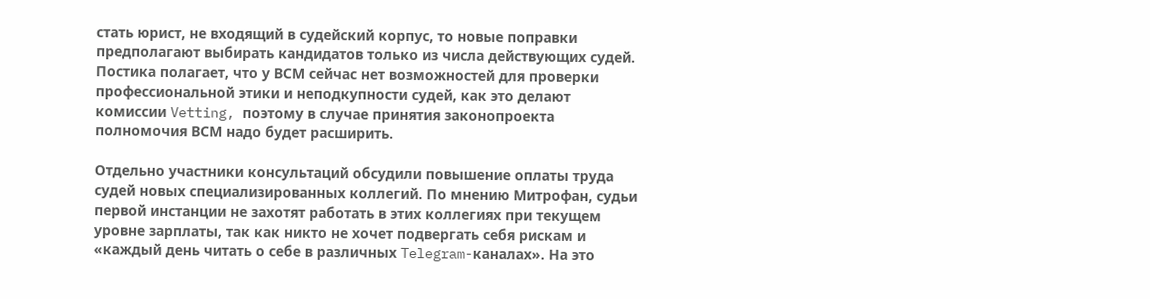стать юрист, не входящий в судейский корпус, то новые поправки предполагают выбирать кандидатов только из числа действующих судей. Постика полагает, что у ВСМ сейчас нет возможностей для проверки профессиональной этики и неподкупности судей, как это делают комиссии Vetting, поэтому в случае принятия законопроекта полномочия ВСМ надо будет расширить.

Отдельно участники консультаций обсудили повышение оплаты труда судей новых специализированных коллегий. По мнению Митрофан, судьи первой инстанции не захотят работать в этих коллегиях при текущем уровне зарплаты, так как никто не хочет подвергать себя рискам и «каждый день читать о себе в различных Telegram-каналах». На это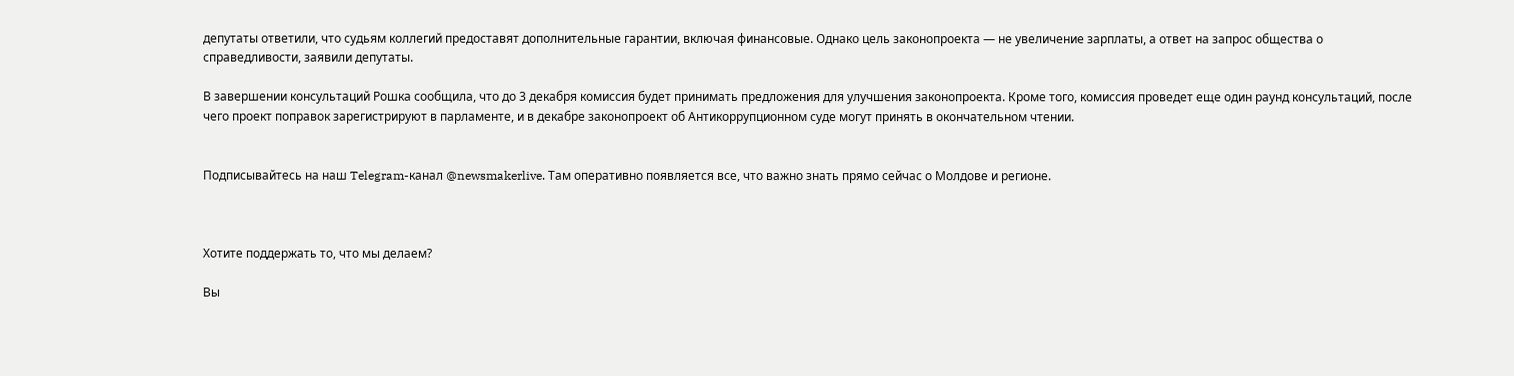депутаты ответили, что судьям коллегий предоставят дополнительные гарантии, включая финансовые. Однако цель законопроекта — не увеличение зарплаты, а ответ на запрос общества о справедливости, заявили депутаты.

В завершении консультаций Рошка сообщила, что до 3 декабря комиссия будет принимать предложения для улучшения законопроекта. Кроме того, комиссия проведет еще один раунд консультаций, после чего проект поправок зарегистрируют в парламенте, и в декабре законопроект об Антикоррупционном суде могут принять в окончательном чтении.


Подписывайтесь на наш Telegram-канал @newsmakerlive. Там оперативно появляется все, что важно знать прямо сейчас о Молдове и регионе.



Хотите поддержать то, что мы делаем?

Вы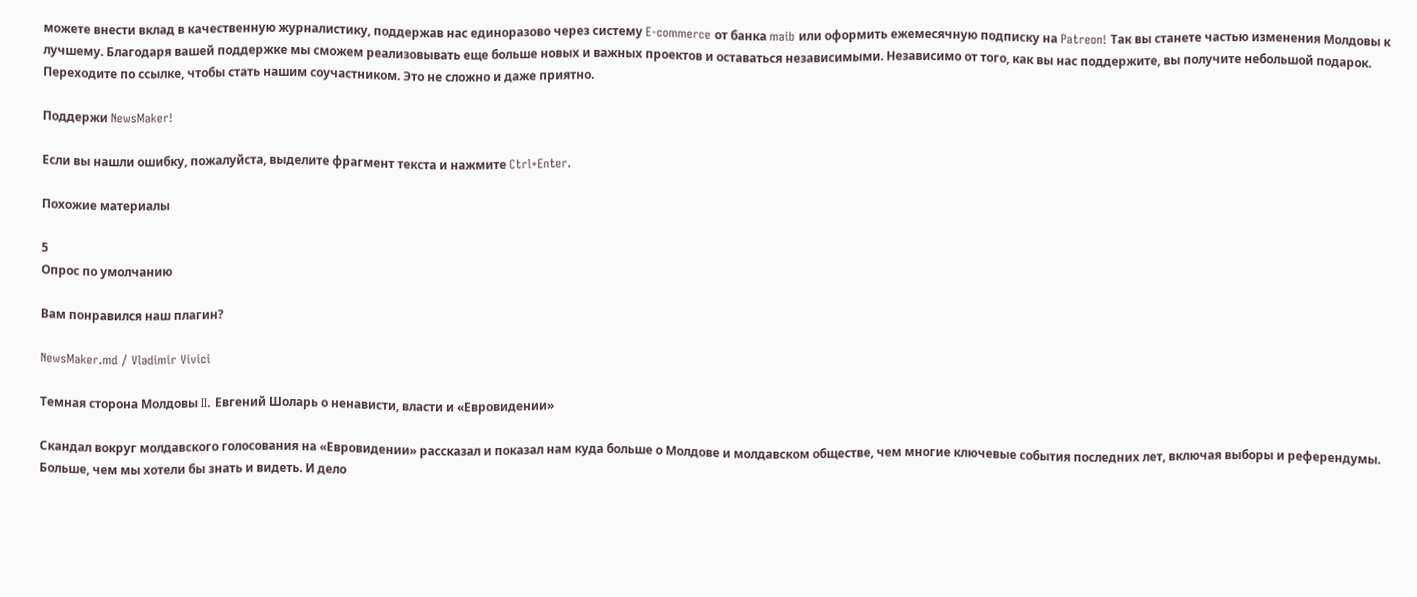можете внести вклад в качественную журналистику, поддержав нас единоразово через систему E-commerce от банка maib или оформить ежемесячную подписку на Patreon! Так вы станете частью изменения Молдовы к лучшему. Благодаря вашей поддержке мы сможем реализовывать еще больше новых и важных проектов и оставаться независимыми. Независимо от того, как вы нас поддержите, вы получите небольшой подарок. Переходите по ссылке, чтобы стать нашим соучастником. Это не сложно и даже приятно.

Поддержи NewsMaker!

Если вы нашли ошибку, пожалуйста, выделите фрагмент текста и нажмите Ctrl+Enter.

Похожие материалы

5
Опрос по умолчанию

Вам понравился наш плагин?

NewsMaker.md / Vladimir Vivici

Темная сторона Молдовы II. Евгений Шоларь о ненависти, власти и «Евровидении»

Скандал вокруг молдавского голосования на «Евровидении» рассказал и показал нам куда больше о Молдове и молдавском обществе, чем многие ключевые события последних лет, включая выборы и референдумы. Больше, чем мы хотели бы знать и видеть. И дело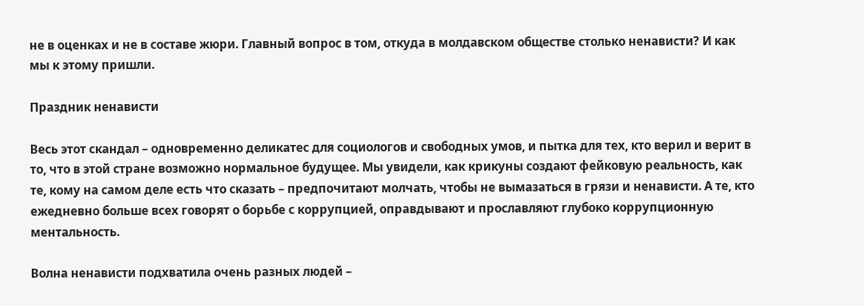не в оценках и не в составе жюри. Главный вопрос в том, откуда в молдавском обществе столько ненависти? И как мы к этому пришли.

Праздник ненависти

Весь этот скандал – одновременно деликатес для социологов и свободных умов, и пытка для тех, кто верил и верит в то, что в этой стране возможно нормальное будущее. Мы увидели, как крикуны создают фейковую реальность, как те, кому на самом деле есть что сказать – предпочитают молчать, чтобы не вымазаться в грязи и ненависти. А те, кто ежедневно больше всех говорят о борьбе с коррупцией, оправдывают и прославляют глубоко коррупционную ментальность.

Волна ненависти подхватила очень разных людей –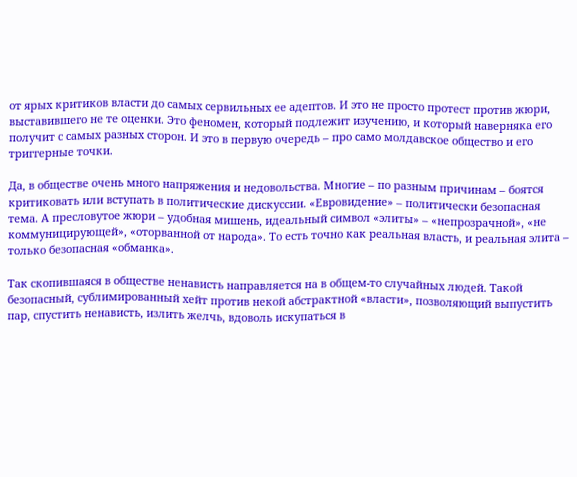от ярых критиков власти до самых сервильных ее адептов. И это не просто протест против жюри, выставившего не те оценки. Это феномен, который подлежит изучению, и который наверняка его получит с самых разных сторон. И это в первую очередь – про само молдавское общество и его триггерные точки.

Да, в обществе очень много напряжения и недовольства. Многие – по разным причинам – боятся критиковать или вступать в политические дискуссии. «Евровидение» – политически безопасная тема. А пресловутое жюри – удобная мишень, идеальный символ «элиты» – «непрозрачной», «не коммуницирующей», «оторванной от народа». То есть точно как реальная власть, и реальная элита – только безопасная «обманка».

Так скопившаяся в обществе ненависть направляется на в общем-то случайных людей. Такой безопасный, сублимированный хейт против некой абстрактной «власти», позволяющий выпустить пар, спустить ненависть, излить желчь, вдоволь искупаться в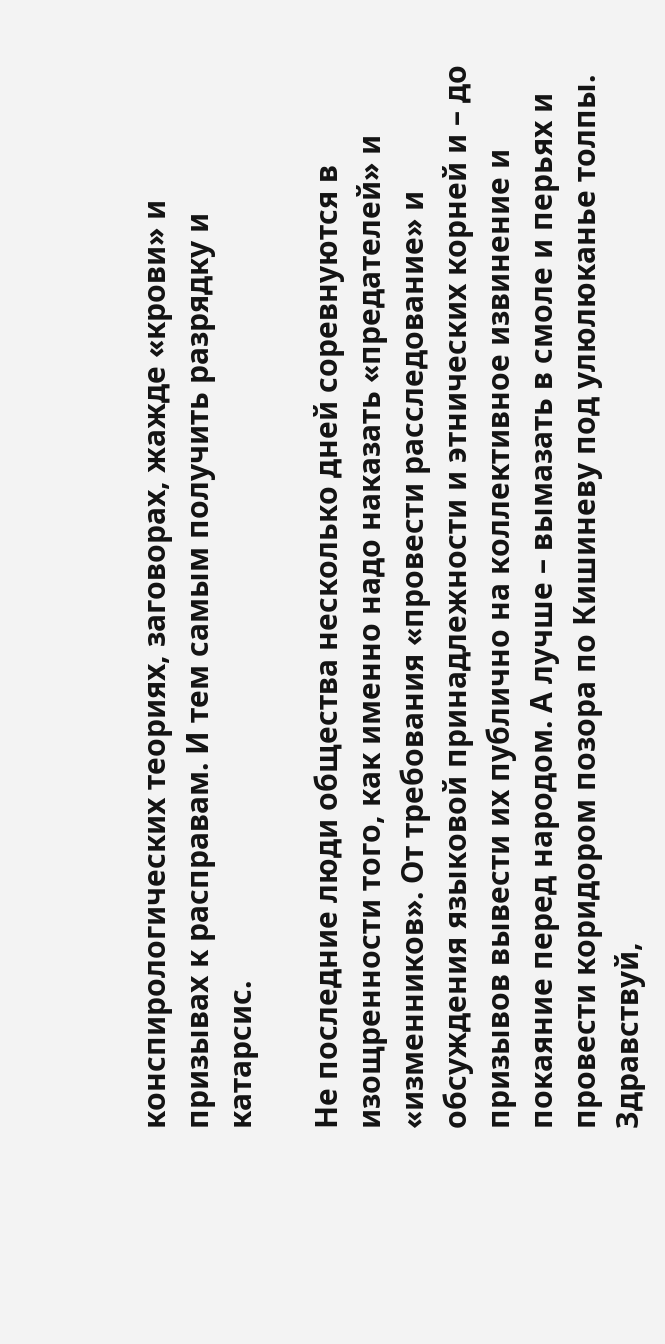конспирологических теориях, заговорах, жажде «крови» и призывах к расправам. И тем самым получить разрядку и катарсис.

Не последние люди общества несколько дней соревнуются в изощренности того, как именно надо наказать «предателей» и «изменников». От требования «провести расследование» и обсуждения языковой принадлежности и этнических корней и – до призывов вывести их публично на коллективное извинение и покаяние перед народом. А лучше – вымазать в смоле и перьях и провести коридором позора по Кишиневу под улюлюканье толпы. Здравствуй,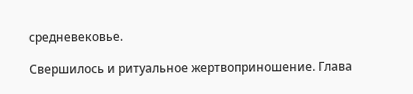средневековье.

Свершилось и ритуальное жертвоприношение. Глава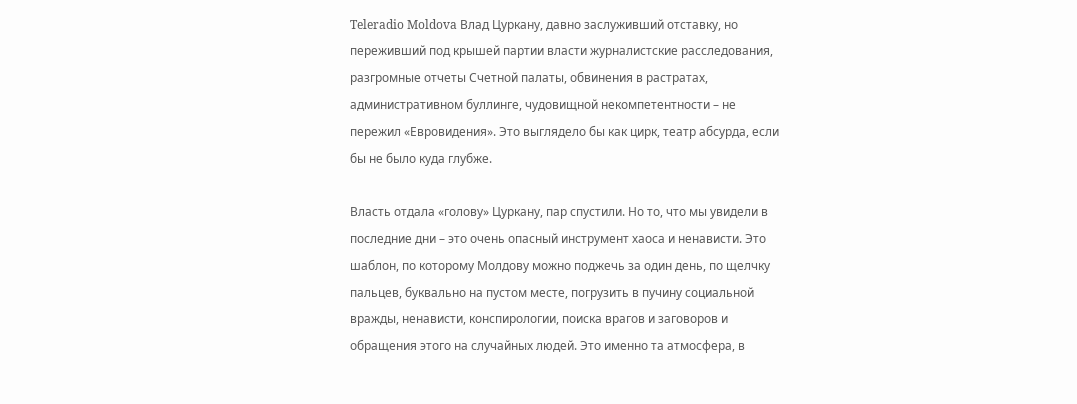Teleradio Moldova Влад Цуркану, давно заслуживший отставку, но переживший под крышей партии власти журналистские расследования, разгромные отчеты Счетной палаты, обвинения в растратах, административном буллинге, чудовищной некомпетентности – не пережил «Евровидения». Это выглядело бы как цирк, театр абсурда, если бы не было куда глубже.

Власть отдала «голову» Цуркану, пар спустили. Но то, что мы увидели в последние дни – это очень опасный инструмент хаоса и ненависти. Это шаблон, по которому Молдову можно поджечь за один день, по щелчку пальцев, буквально на пустом месте, погрузить в пучину социальной вражды, ненависти, конспирологии, поиска врагов и заговоров и обращения этого на случайных людей. Это именно та атмосфера, в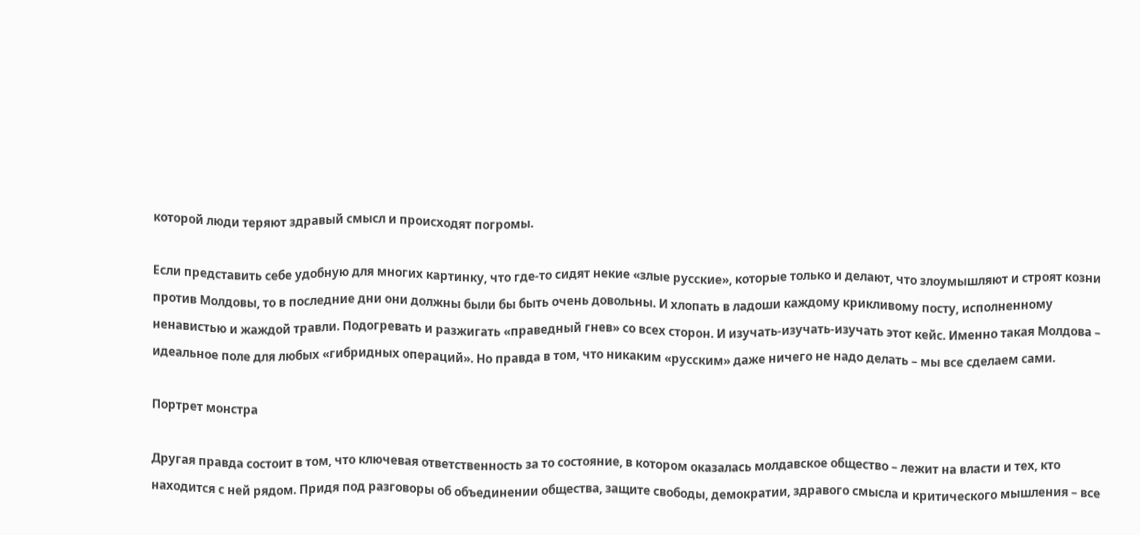которой люди теряют здравый смысл и происходят погромы.

Если представить себе удобную для многих картинку, что где-то сидят некие «злые русские», которые только и делают, что злоумышляют и строят козни против Молдовы, то в последние дни они должны были бы быть очень довольны. И хлопать в ладоши каждому крикливому посту, исполненному ненавистью и жаждой травли. Подогревать и разжигать «праведный гнев» со всех сторон. И изучать-изучать-изучать этот кейс. Именно такая Молдова – идеальное поле для любых «гибридных операций». Но правда в том, что никаким «русским» даже ничего не надо делать – мы все сделаем сами.

Портрет монстра

Другая правда состоит в том, что ключевая ответственность за то состояние, в котором оказалась молдавское общество – лежит на власти и тех, кто находится с ней рядом. Придя под разговоры об объединении общества, защите свободы, демократии, здравого смысла и критического мышления – все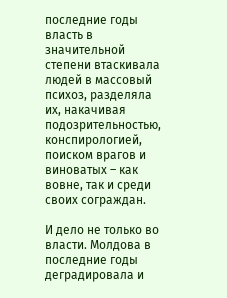последние годы власть в значительной степени втаскивала людей в массовый психоз, разделяла их, накачивая подозрительностью, конспирологией, поиском врагов и виноватых – как вовне, так и среди своих сограждан.

И дело не только во власти. Молдова в последние годы деградировала и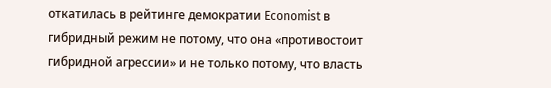откатилась в рейтинге демократии Economist в гибридный режим не потому, что она «противостоит гибридной агрессии» и не только потому, что власть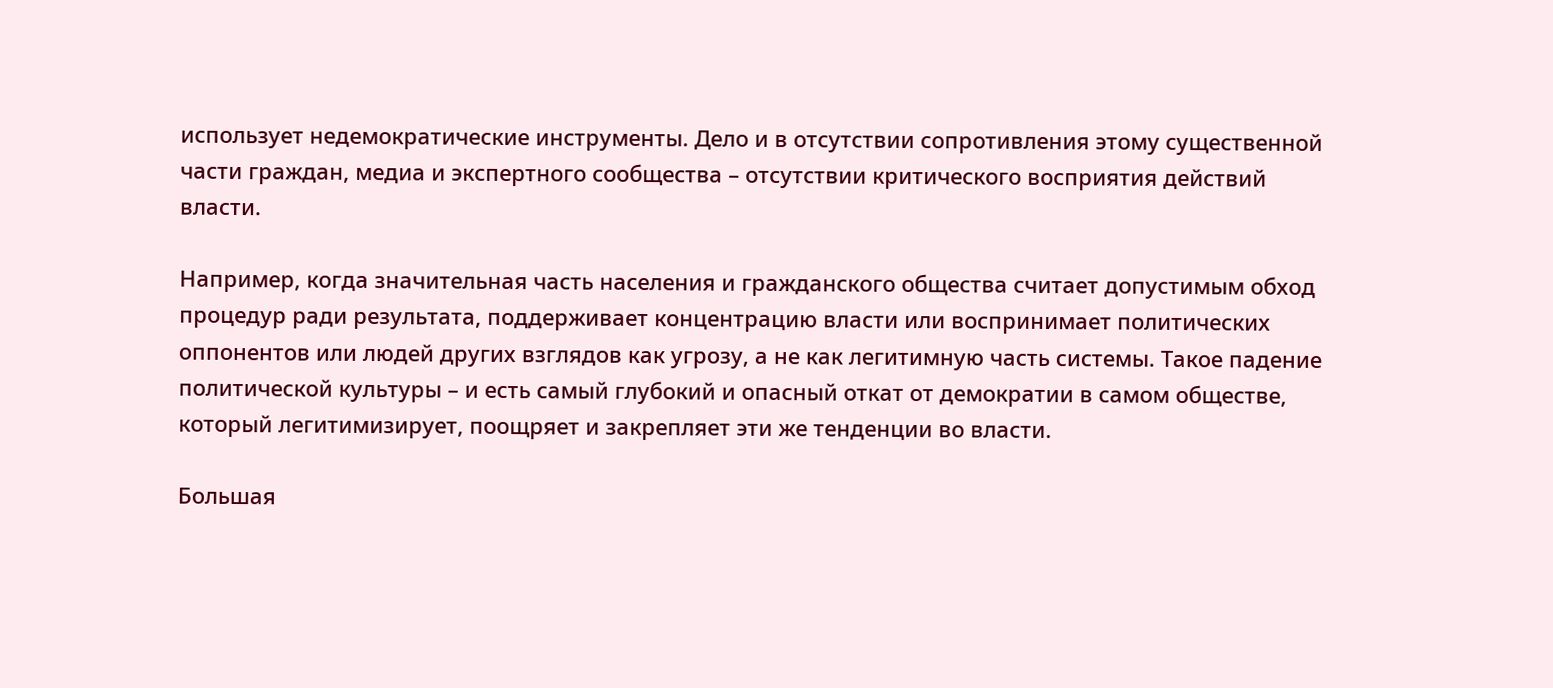использует недемократические инструменты. Дело и в отсутствии сопротивления этому существенной части граждан, медиа и экспертного сообщества – отсутствии критического восприятия действий власти.

Например, когда значительная часть населения и гражданского общества считает допустимым обход процедур ради результата, поддерживает концентрацию власти или воспринимает политических оппонентов или людей других взглядов как угрозу, а не как легитимную часть системы. Такое падение политической культуры – и есть самый глубокий и опасный откат от демократии в самом обществе, который легитимизирует, поощряет и закрепляет эти же тенденции во власти.

Большая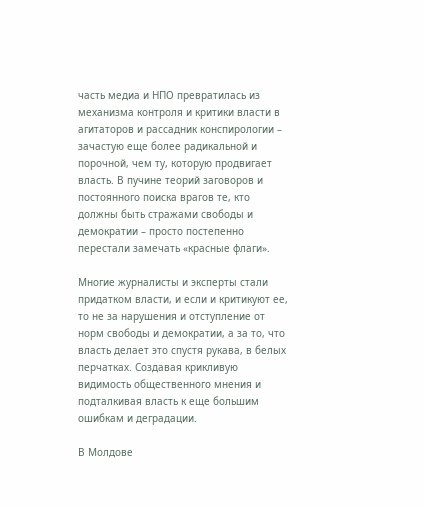часть медиа и НПО превратилась из механизма контроля и критики власти в агитаторов и рассадник конспирологии – зачастую еще более радикальной и порочной, чем ту, которую продвигает власть. В пучине теорий заговоров и постоянного поиска врагов те, кто должны быть стражами свободы и демократии – просто постепенно перестали замечать «красные флаги».

Многие журналисты и эксперты стали придатком власти, и если и критикуют ее, то не за нарушения и отступление от норм свободы и демократии, а за то, что власть делает это спустя рукава, в белых перчатках. Создавая крикливую видимость общественного мнения и подталкивая власть к еще большим ошибкам и деградации.

В Молдове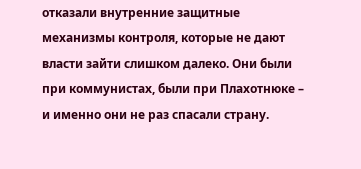отказали внутренние защитные механизмы контроля, которые не дают власти зайти слишком далеко. Они были при коммунистах, были при Плахотнюке – и именно они не раз спасали страну.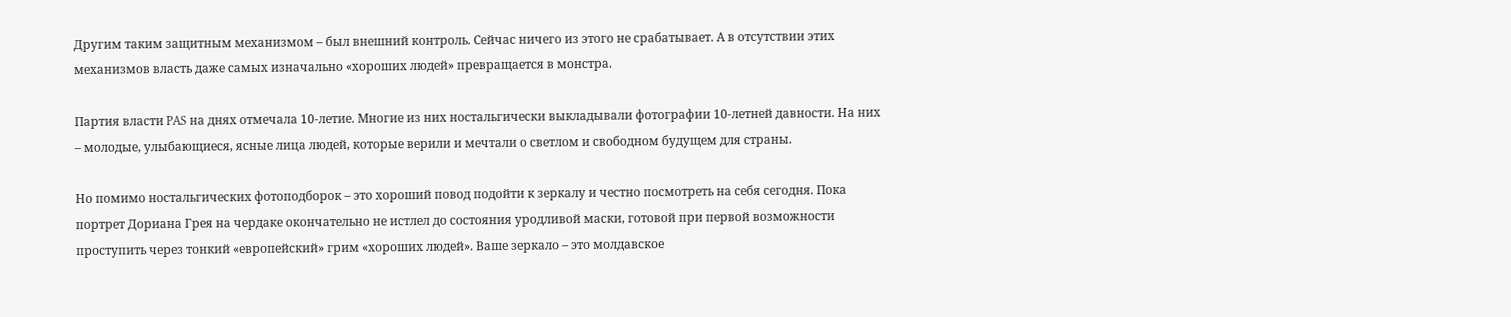Другим таким защитным механизмом – был внешний контроль. Сейчас ничего из этого не срабатывает. А в отсутствии этих механизмов власть даже самых изначально «хороших людей» превращается в монстра.

Партия власти PAS на днях отмечала 10-летие. Многие из них ностальгически выкладывали фотографии 10-летней давности. На них – молодые, улыбающиеся, ясные лица людей, которые верили и мечтали о светлом и свободном будущем для страны.

Но помимо ностальгических фотоподборок – это хороший повод подойти к зеркалу и честно посмотреть на себя сегодня. Пока портрет Дориана Грея на чердаке окончательно не истлел до состояния уродливой маски, готовой при первой возможности проступить через тонкий «европейский» грим «хороших людей». Ваше зеркало – это молдавское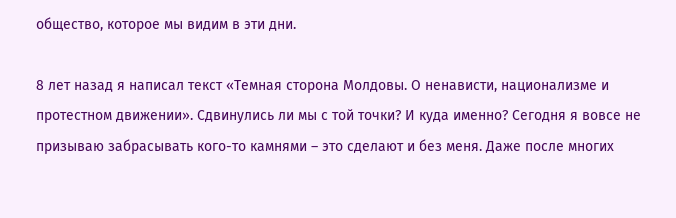общество, которое мы видим в эти дни.

8 лет назад я написал текст «Темная сторона Молдовы. О ненависти, национализме и протестном движении». Сдвинулись ли мы с той точки? И куда именно? Сегодня я вовсе не призываю забрасывать кого-то камнями – это сделают и без меня. Даже после многих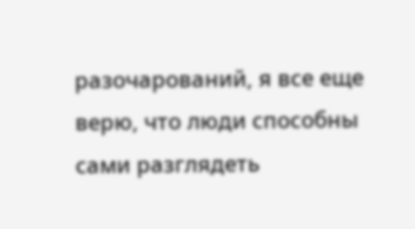разочарований, я все еще верю, что люди способны сами разглядеть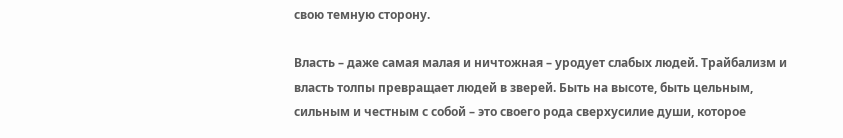свою темную сторону.

Власть – даже самая малая и ничтожная – уродует слабых людей. Трайбализм и власть толпы превращает людей в зверей. Быть на высоте, быть цельным, сильным и честным с собой – это своего рода сверхусилие души, которое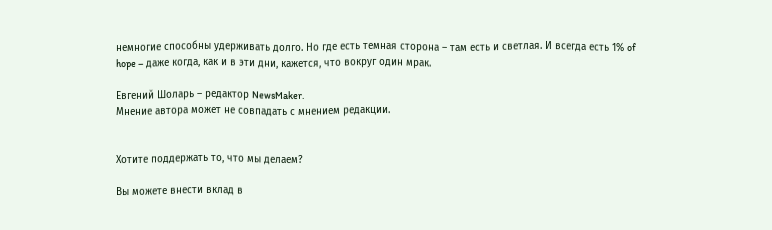немногие способны удерживать долго. Но где есть темная сторона – там есть и светлая. И всегда есть 1% of hope – даже когда, как и в эти дни, кажется, что вокруг один мрак.

Евгений Шоларь – редактор NewsMaker.
Мнение автора может не совпадать с мнением редакции.


Хотите поддержать то, что мы делаем?

Вы можете внести вклад в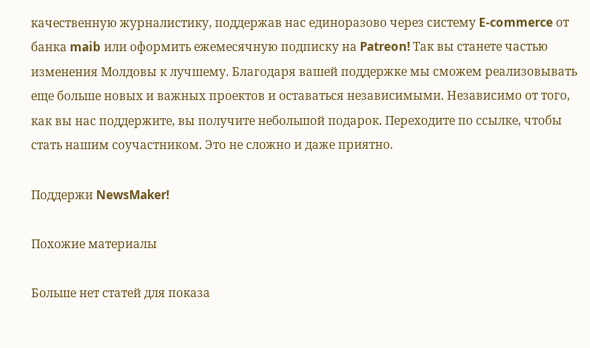качественную журналистику, поддержав нас единоразово через систему E-commerce от банка maib или оформить ежемесячную подписку на Patreon! Так вы станете частью изменения Молдовы к лучшему. Благодаря вашей поддержке мы сможем реализовывать еще больше новых и важных проектов и оставаться независимыми. Независимо от того, как вы нас поддержите, вы получите небольшой подарок. Переходите по ссылке, чтобы стать нашим соучастником. Это не сложно и даже приятно.

Поддержи NewsMaker!

Похожие материалы

Больше нет статей для показа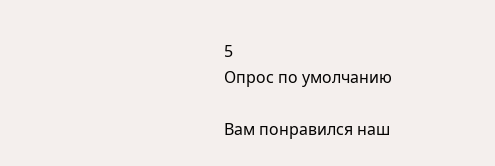5
Опрос по умолчанию

Вам понравился наш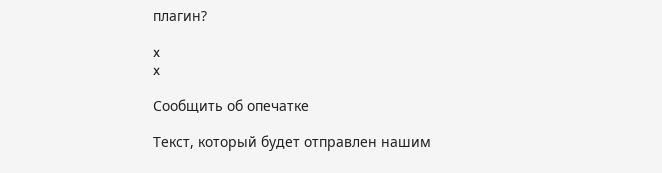плагин?

x
x

Сообщить об опечатке

Текст, который будет отправлен нашим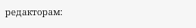редакторам: